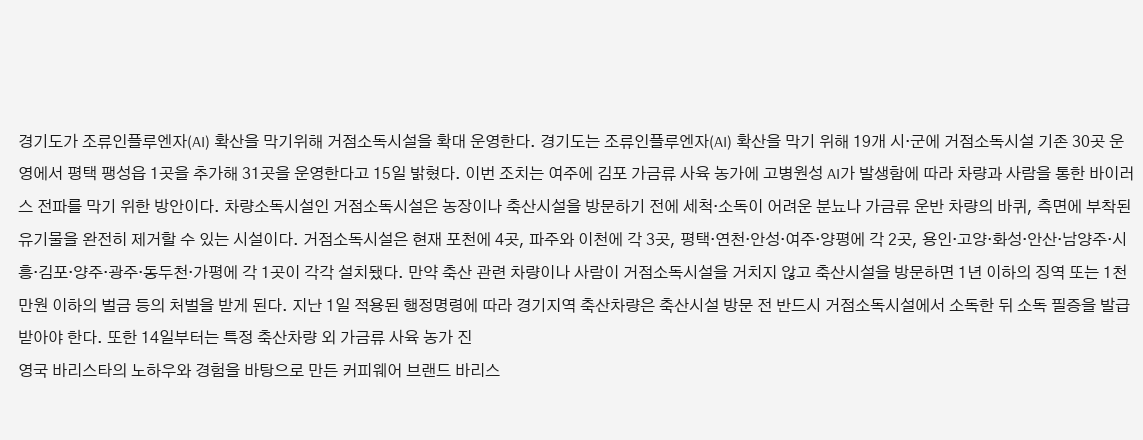경기도가 조류인플루엔자(AI) 확산을 막기위해 거점소독시설을 확대 운영한다. 경기도는 조류인플루엔자(AI) 확산을 막기 위해 19개 시·군에 거점소독시설 기존 30곳 운영에서 평택 팽성읍 1곳을 추가해 31곳을 운영한다고 15일 밝혔다. 이번 조치는 여주에 김포 가금류 사육 농가에 고병원성 AI가 발생함에 따라 차량과 사람을 통한 바이러스 전파를 막기 위한 방안이다. 차량소독시설인 거점소독시설은 농장이나 축산시설을 방문하기 전에 세척·소독이 어려운 분뇨나 가금류 운반 차량의 바퀴, 측면에 부착된 유기물을 완전히 제거할 수 있는 시설이다. 거점소독시설은 현재 포천에 4곳, 파주와 이천에 각 3곳, 평택·연천·안성·여주·양평에 각 2곳, 용인·고양·화성·안산·남양주·시흥·김포·양주·광주·동두천·가평에 각 1곳이 각각 설치됐다. 만약 축산 관련 차량이나 사람이 거점소독시설을 거치지 않고 축산시설을 방문하면 1년 이하의 징역 또는 1천만원 이하의 벌금 등의 처벌을 받게 된다. 지난 1일 적용된 행정명령에 따라 경기지역 축산차량은 축산시설 방문 전 반드시 거점소독시설에서 소독한 뒤 소독 필증을 발급받아야 한다. 또한 14일부터는 특정 축산차량 외 가금류 사육 농가 진
영국 바리스타의 노하우와 경험을 바탕으로 만든 커피웨어 브랜드 바리스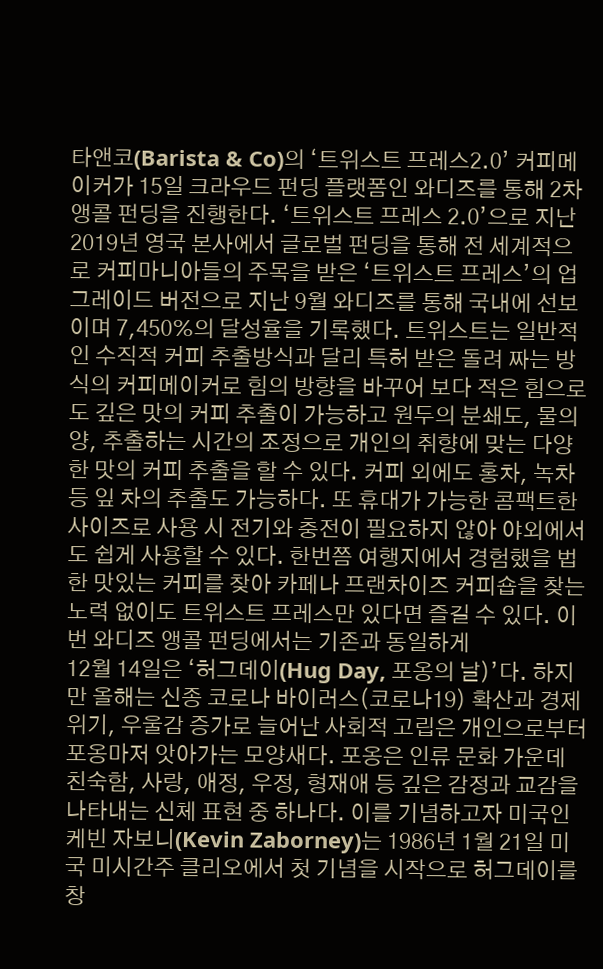타앤코(Barista & Co)의 ‘트위스트 프레스2.0’ 커피메이커가 15일 크라우드 펀딩 플랫폼인 와디즈를 통해 2차 앵콜 펀딩을 진행한다. ‘트위스트 프레스 2.0’으로 지난 2019년 영국 본사에서 글로벌 펀딩을 통해 전 세계적으로 커피마니아들의 주목을 받은 ‘트위스트 프레스’의 업그레이드 버전으로 지난 9월 와디즈를 통해 국내에 선보이며 7,450%의 달성율을 기록했다. 트위스트는 일반적인 수직적 커피 추출방식과 달리 특허 받은 돌려 짜는 방식의 커피메이커로 힘의 방향을 바꾸어 보다 적은 힘으로도 깊은 맛의 커피 추출이 가능하고 원두의 분쇄도, 물의 양, 추출하는 시간의 조정으로 개인의 취향에 맞는 다양한 맛의 커피 추출을 할 수 있다. 커피 외에도 홍차, 녹차 등 잎 차의 추출도 가능하다. 또 휴대가 가능한 콤팩트한 사이즈로 사용 시 전기와 충전이 필요하지 않아 야외에서도 쉽게 사용할 수 있다. 한번쯤 여행지에서 경험했을 법한 맛있는 커피를 찾아 카페나 프랜차이즈 커피숍을 찾는 노력 없이도 트위스트 프레스만 있다면 즐길 수 있다. 이번 와디즈 앵콜 펀딩에서는 기존과 동일하게
12월 14일은 ‘허그데이(Hug Day, 포옹의 날)’다. 하지만 올해는 신종 코로나 바이러스(코로나19) 확산과 경제위기, 우울감 증가로 늘어난 사회적 고립은 개인으로부터 포옹마저 앗아가는 모양새다. 포옹은 인류 문화 가운데 친숙함, 사랑, 애정, 우정, 형재애 등 깊은 감정과 교감을 나타내는 신체 표현 중 하나다. 이를 기념하고자 미국인 케빈 자보니(Kevin Zaborney)는 1986년 1월 21일 미국 미시간주 클리오에서 첫 기념을 시작으로 허그데이를 창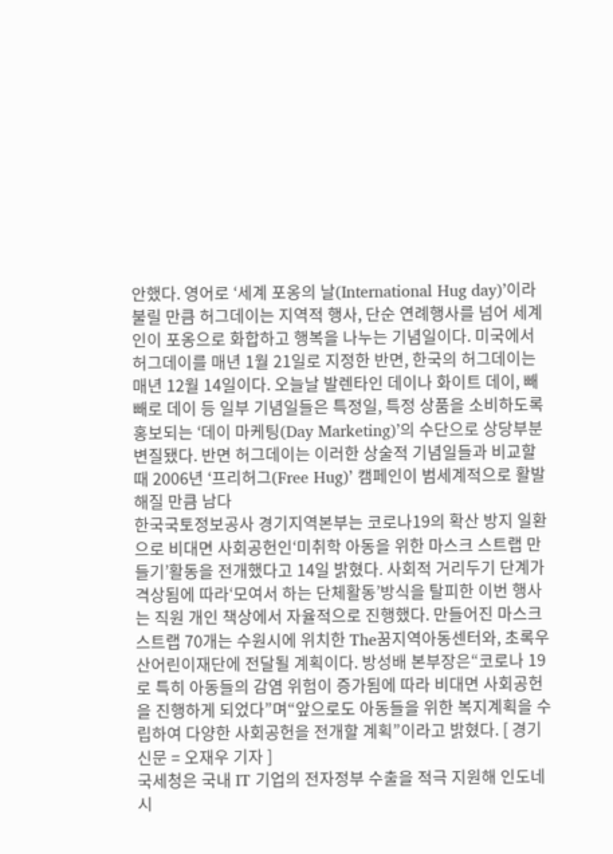안했다. 영어로 ‘세계 포옹의 날(International Hug day)’이라 불릴 만큼 허그데이는 지역적 행사, 단순 연례행사를 넘어 세계인이 포옹으로 화합하고 행복을 나누는 기념일이다. 미국에서 허그데이를 매년 1월 21일로 지정한 반면, 한국의 허그데이는 매년 12월 14일이다. 오늘날 발렌타인 데이나 화이트 데이, 빼빼로 데이 등 일부 기념일들은 특정일, 특정 상품을 소비하도록 홍보되는 ‘데이 마케팅(Day Marketing)’의 수단으로 상당부분 변질됐다. 반면 허그데이는 이러한 상술적 기념일들과 비교할 때 2006년 ‘프리허그(Free Hug)’ 캠페인이 범세계적으로 활발해질 만큼 남다
한국국토정보공사 경기지역본부는 코로나19의 확산 방지 일환으로 비대면 사회공헌인‘미취학 아동을 위한 마스크 스트랩 만들기’활동을 전개했다고 14일 밝혔다. 사회적 거리두기 단계가 격상됨에 따라‘모여서 하는 단체활동’방식을 탈피한 이번 행사는 직원 개인 책상에서 자율적으로 진행했다. 만들어진 마스크 스트랩 70개는 수원시에 위치한 The꿈지역아동센터와, 초록우산어린이재단에 전달될 계획이다. 방성배 본부장은“코로나 19로 특히 아동들의 감염 위험이 증가됨에 따라 비대면 사회공헌을 진행하게 되었다”며“앞으로도 아동들을 위한 복지계획을 수립하여 다양한 사회공헌을 전개할 계획”이라고 밝혔다. [ 경기신문 = 오재우 기자 ]
국세청은 국내 IT 기업의 전자정부 수출을 적극 지원해 인도네시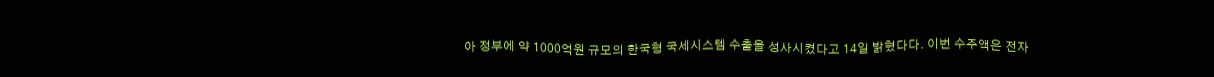아 정부에 약 1000억원 규모의 한국형 국세시스템 수출을 성사시켰다고 14일 밝혔다다. 이번 수주액은 전자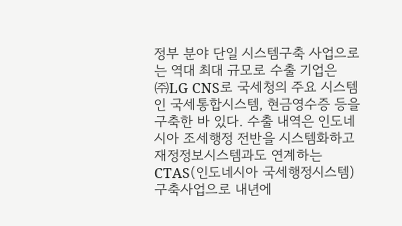정부 분야 단일 시스템구축 사업으로는 역대 최대 규모로 수출 기업은 ㈜LG CNS로 국세청의 주요 시스템인 국세통합시스템, 현금영수증 등을 구축한 바 있다. 수출 내역은 인도네시아 조세행정 전반을 시스템화하고 재정정보시스템과도 연계하는 CTAS(인도네시아 국세행정시스템) 구축사업으로 내년에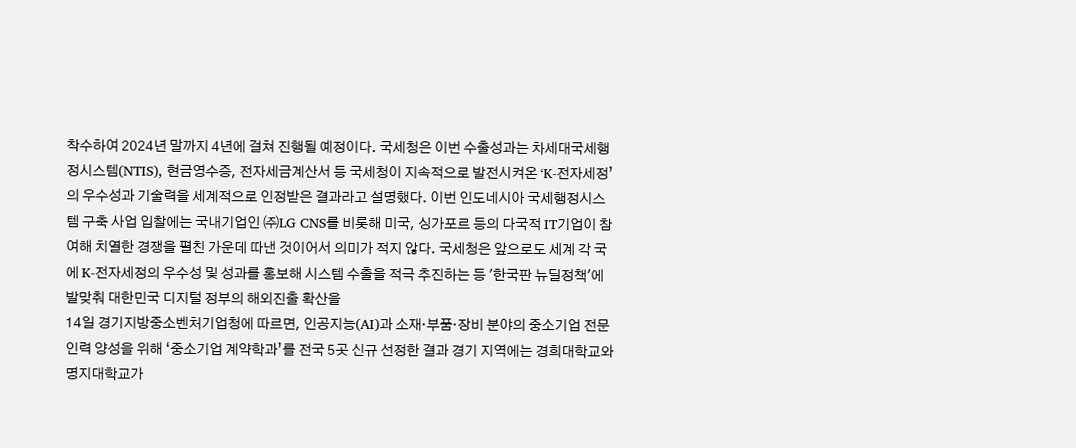착수하여 2024년 말까지 4년에 걸쳐 진행될 예정이다. 국세청은 이번 수출성과는 차세대국세행정시스템(NTIS), 현금영수증, 전자세금계산서 등 국세청이 지속적으로 발전시켜온 ‘K-전자세정’의 우수성과 기술력을 세계적으로 인정받은 결과라고 설명했다. 이번 인도네시아 국세행정시스템 구축 사업 입찰에는 국내기업인 ㈜LG CNS를 비롯해 미국, 싱가포르 등의 다국적 IT기업이 참여해 치열한 경쟁을 펼친 가운데 따낸 것이어서 의미가 적지 않다. 국세청은 앞으로도 세계 각 국에 K-전자세정의 우수성 및 성과를 홍보해 시스템 수출을 적극 추진하는 등 '한국판 뉴딜정책'에 발맞춰 대한민국 디지털 정부의 해외진출 확산을
14일 경기지방중소벤처기업청에 따르면, 인공지능(AI)과 소재‧부품‧장비 분야의 중소기업 전문인력 양성을 위해 ‘중소기업 계약학과’를 전국 5곳 신규 선정한 결과 경기 지역에는 경희대학교와 명지대학교가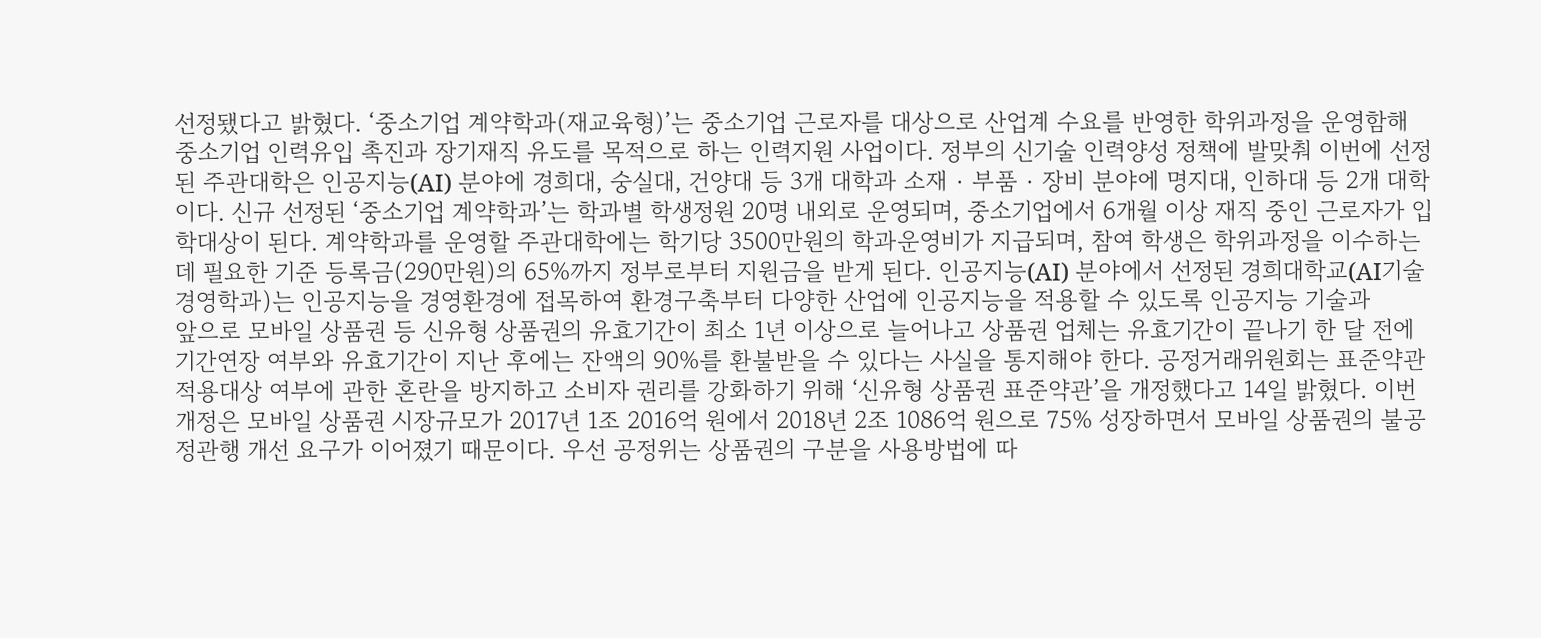선정됐다고 밝혔다. ‘중소기업 계약학과(재교육형)’는 중소기업 근로자를 대상으로 산업계 수요를 반영한 학위과정을 운영함해 중소기업 인력유입 촉진과 장기재직 유도를 목적으로 하는 인력지원 사업이다. 정부의 신기술 인력양성 정책에 발맞춰 이번에 선정된 주관대학은 인공지능(AI) 분야에 경희대, 숭실대, 건양대 등 3개 대학과 소재‧부품‧장비 분야에 명지대, 인하대 등 2개 대학이다. 신규 선정된 ‘중소기업 계약학과’는 학과별 학생정원 20명 내외로 운영되며, 중소기업에서 6개월 이상 재직 중인 근로자가 입학대상이 된다. 계약학과를 운영할 주관대학에는 학기당 3500만원의 학과운영비가 지급되며, 참여 학생은 학위과정을 이수하는데 필요한 기준 등록금(290만원)의 65%까지 정부로부터 지원금을 받게 된다. 인공지능(AI) 분야에서 선정된 경희대학교(AI기술경영학과)는 인공지능을 경영환경에 접목하여 환경구축부터 다양한 산업에 인공지능을 적용할 수 있도록 인공지능 기술과
앞으로 모바일 상품권 등 신유형 상품권의 유효기간이 최소 1년 이상으로 늘어나고 상품권 업체는 유효기간이 끝나기 한 달 전에 기간연장 여부와 유효기간이 지난 후에는 잔액의 90%를 환불받을 수 있다는 사실을 통지해야 한다. 공정거래위원회는 표준약관 적용대상 여부에 관한 혼란을 방지하고 소비자 권리를 강화하기 위해 ‘신유형 상품권 표준약관’을 개정했다고 14일 밝혔다. 이번 개정은 모바일 상품권 시장규모가 2017년 1조 2016억 원에서 2018년 2조 1086억 원으로 75% 성장하면서 모바일 상품권의 불공정관행 개선 요구가 이어졌기 때문이다. 우선 공정위는 상품권의 구분을 사용방법에 따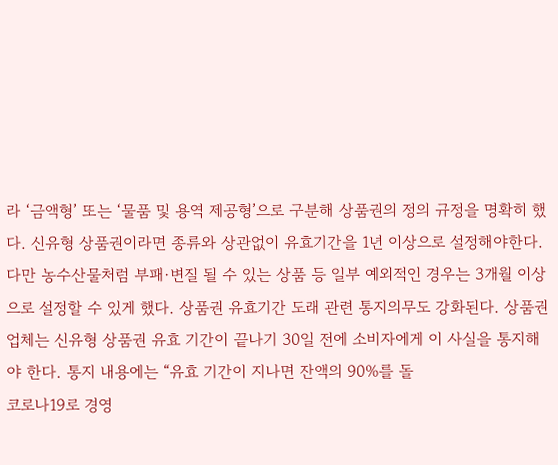라 ‘금액형’ 또는 ‘물품 및 용역 제공형’으로 구분해 상품권의 정의 규정을 명확히 했다. 신유형 상품권이라면 종류와 상관없이 유효기간을 1년 이상으로 설정해야한다. 다만 농수산물처럼 부패·변질 될 수 있는 상품 등 일부 예외적인 경우는 3개월 이상으로 설정할 수 있게 했다. 상품권 유효기간 도래 관련 통지의무도 강화된다. 상품권 업체는 신유형 상품권 유효 기간이 끝나기 30일 전에 소비자에게 이 사실을 통지해야 한다. 통지 내용에는 “유효 기간이 지나면 잔액의 90%를 돌
코로나19로 경영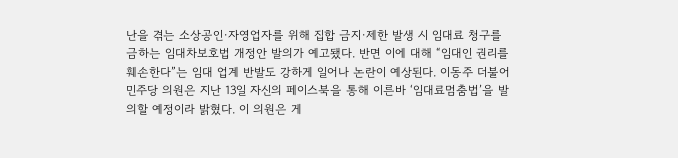난을 겪는 소상공인·자영업자를 위해 집합 금지·제한 발생 시 임대료 청구를 금하는 임대차보호법 개정안 발의가 예고됐다. 반면 이에 대해 “임대인 권리를 훼손한다”는 임대 업계 반발도 강하게 일어나 논란이 예상된다. 이동주 더불어민주당 의원은 지난 13일 자신의 페이스북을 통해 이른바 ‘임대료멈춤법’을 발의할 예정이라 밝혔다. 이 의원은 게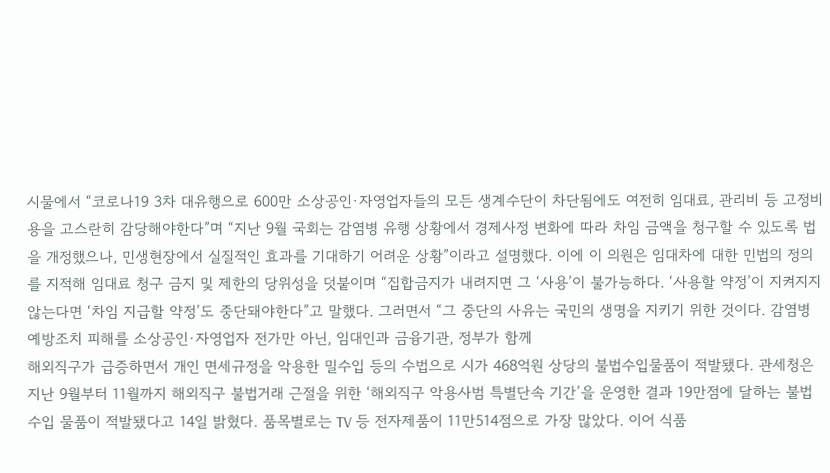시물에서 “코로나19 3차 대유행으로 600만 소상공인·자영업자들의 모든 생계수단이 차단됨에도 여전히 임대료, 관리비 등 고정비용을 고스란히 감당해야한다”며 “지난 9월 국회는 감염병 유행 상황에서 경제사정 변화에 따라 차임 금액을 청구할 수 있도록 법을 개정했으나, 민생현장에서 실질적인 효과를 기대하기 어려운 상황”이라고 설명했다. 이에 이 의원은 임대차에 대한 민법의 정의를 지적해 임대료 청구 금지 및 제한의 당위성을 덧붙이며 “집합금지가 내려지면 그 ‘사용’이 불가능하다. ‘사용할 약정’이 지켜지지 않는다면 ‘차임 지급할 약정’도 중단돼야한다”고 말했다. 그러면서 “그 중단의 사유는 국민의 생명을 지키기 위한 것이다. 감염병 예방조치 피해를 소상공인·자영업자 전가만 아닌, 임대인과 금융기관, 정부가 함께
해외직구가 급증하면서 개인 면세규정을 악용한 밀수입 등의 수법으로 시가 468억원 상당의 불법수입물품이 적발됐다. 관세청은 지난 9월부터 11월까지 해외직구 불법거래 근절을 위한 ‘해외직구 악용사범 특별단속 기간’을 운영한 결과 19만점에 달하는 불법 수입 물품이 적발됐다고 14일 밝혔다. 품목별로는 TV 등 전자제품이 11만514점으로 가장 많았다. 이어 식품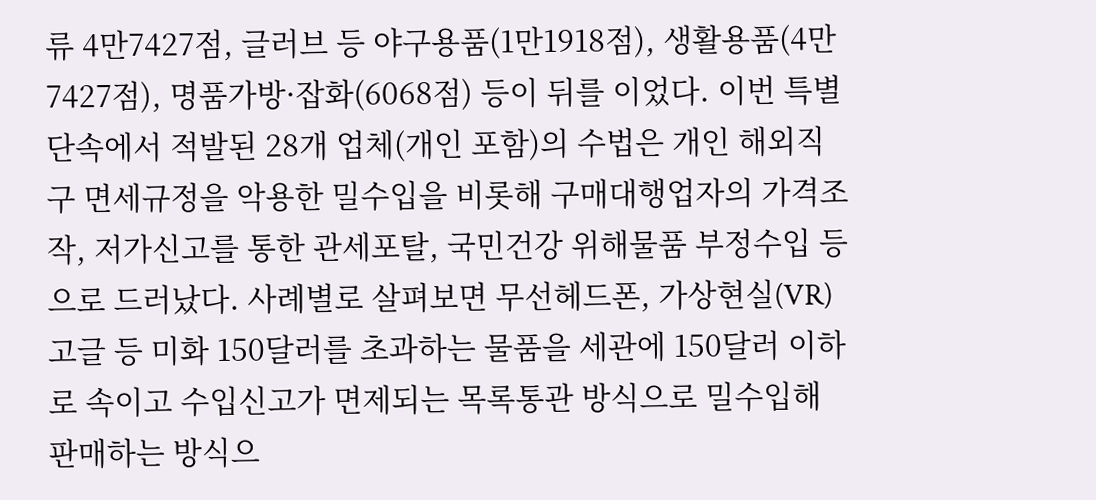류 4만7427점, 글러브 등 야구용품(1만1918점), 생활용품(4만7427점), 명품가방·잡화(6068점) 등이 뒤를 이었다. 이번 특별단속에서 적발된 28개 업체(개인 포함)의 수법은 개인 해외직구 면세규정을 악용한 밀수입을 비롯해 구매대행업자의 가격조작, 저가신고를 통한 관세포탈, 국민건강 위해물품 부정수입 등으로 드러났다. 사례별로 살펴보면 무선헤드폰, 가상현실(VR) 고글 등 미화 150달러를 초과하는 물품을 세관에 150달러 이하로 속이고 수입신고가 면제되는 목록통관 방식으로 밀수입해 판매하는 방식으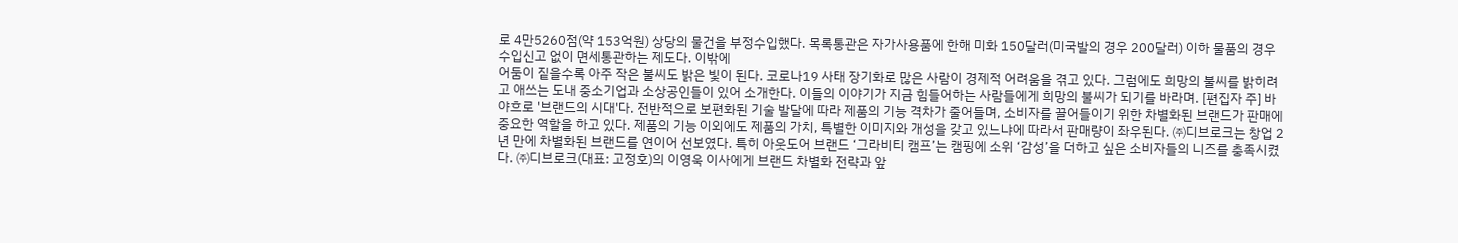로 4만5260점(약 153억원) 상당의 물건을 부정수입했다. 목록통관은 자가사용품에 한해 미화 150달러(미국발의 경우 200달러) 이하 물품의 경우 수입신고 없이 면세통관하는 제도다. 이밖에
어둠이 짙을수록 아주 작은 불씨도 밝은 빛이 된다. 코로나19 사태 장기화로 많은 사람이 경제적 어려움을 겪고 있다. 그럼에도 희망의 불씨를 밝히려고 애쓰는 도내 중소기업과 소상공인들이 있어 소개한다. 이들의 이야기가 지금 힘들어하는 사람들에게 희망의 불씨가 되기를 바라며. [편집자 주] 바야흐로 '브랜드의 시대'다. 전반적으로 보편화된 기술 발달에 따라 제품의 기능 격차가 줄어들며, 소비자를 끌어들이기 위한 차별화된 브랜드가 판매에 중요한 역할을 하고 있다. 제품의 기능 이외에도 제품의 가치, 특별한 이미지와 개성을 갖고 있느냐에 따라서 판매량이 좌우된다. ㈜디브로크는 창업 2년 만에 차별화된 브랜드를 연이어 선보였다. 특히 아웃도어 브랜드 ‘그라비티 캠프’는 캠핑에 소위 ‘감성’을 더하고 싶은 소비자들의 니즈를 충족시켰다. ㈜디브로크(대표: 고정호)의 이영욱 이사에게 브랜드 차별화 전략과 앞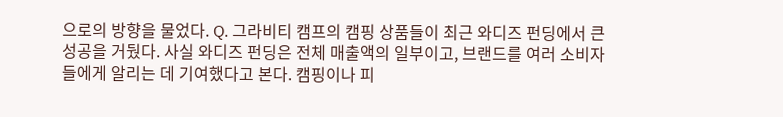으로의 방향을 물었다. Q. 그라비티 캠프의 캠핑 상품들이 최근 와디즈 펀딩에서 큰 성공을 거뒀다. 사실 와디즈 펀딩은 전체 매출액의 일부이고, 브랜드를 여러 소비자들에게 알리는 데 기여했다고 본다. 캠핑이나 피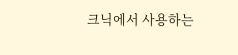크닉에서 사용하는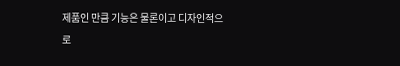제품인 만큼 기능은 물론이고 디자인적으로